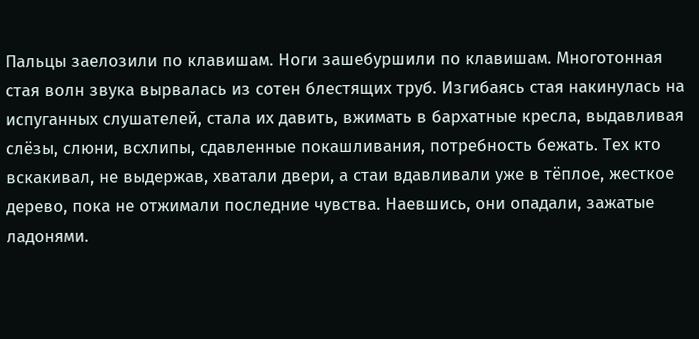Пальцы заелозили по клавишам. Ноги зашебуршили по клавишам. Многотонная стая волн звука вырвалась из сотен блестящих труб. Изгибаясь стая накинулась на испуганных слушателей, стала их давить, вжимать в бархатные кресла, выдавливая слёзы, слюни, всхлипы, сдавленные покашливания, потребность бежать. Тех кто вскакивал, не выдержав, хватали двери, а стаи вдавливали уже в тёплое, жесткое дерево, пока не отжимали последние чувства. Наевшись, они опадали, зажатые ладонями.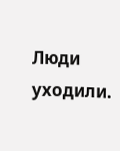Люди уходили.